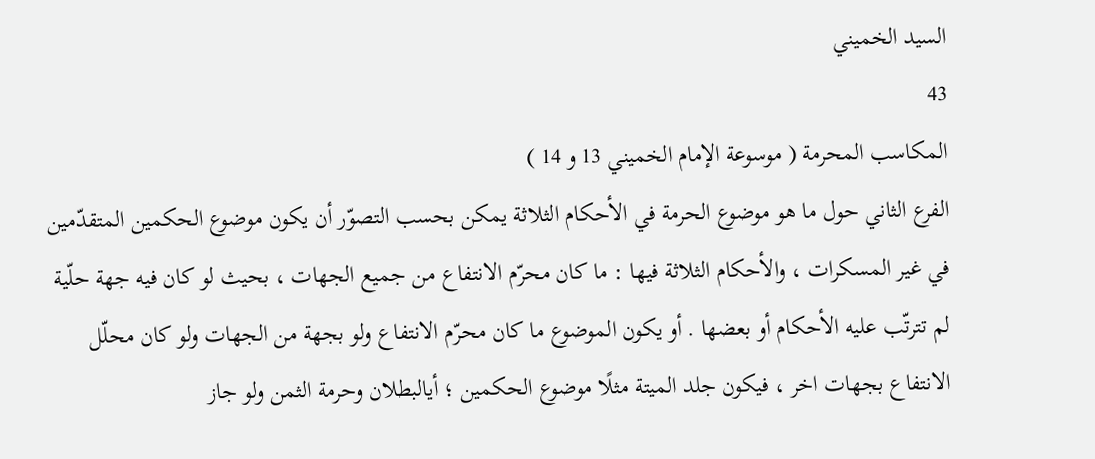السيد الخميني
43
المكاسب المحرمة ( موسوعة الإمام الخميني 13 و 14 )
الفرع الثاني حول ما هو موضوع الحرمة في الأحكام الثلاثة يمكن بحسب التصوّر أن يكون موضوع الحكمين المتقدّمين في غير المسكرات ، والأحكام الثلاثة فيها : ما كان محرّم الانتفاع من جميع الجهات ، بحيث لو كان فيه جهة حلّية لم تترتّب عليه الأحكام أو بعضها . أو يكون الموضوع ما كان محرّم الانتفاع ولو بجهة من الجهات ولو كان محلّل الانتفاع بجهات اخر ، فيكون جلد الميتة مثلًا موضوع الحكمين ؛ أيالبطلان وحرمة الثمن ولو جاز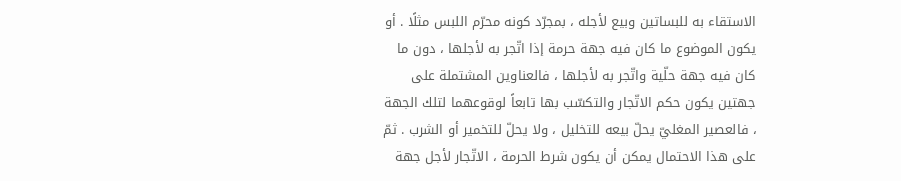الاستقاء به للبساتين وبيع لأجله ، بمجرّد كونه محرّم اللبس مثلًا . أو يكون الموضوع ما كان فيه جهة حرمة إذا اتّجر به لأجلها ، دون ما كان فيه جهة حلّية واتّجر به لأجلها ، فالعناوين المشتملة على جهتين يكون حكم الاتّجار والتكسّب بها تابعاً لوقوعهما لتلك الجهة ، فالعصير المغليّ يحلّ بيعه للتخليل ، ولا يحلّ للتخمير أو الشرب . ثمّ على هذا الاحتمال يمكن أن يكون شرط الحرمة ، الاتّجار لأجل جهة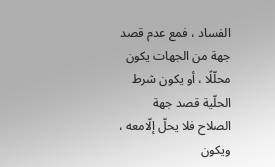الفساد ، فمع عدم قصد جهة من الجهات يكون محلّلًا ، أو يكون شرط الحلّية قصد جهة الصلاح فلا يحلّ إلّامعه ، ويكون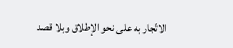الاتّجار به على نحو الإطلاق وبلا قصد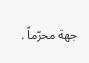جهة محرّماً .